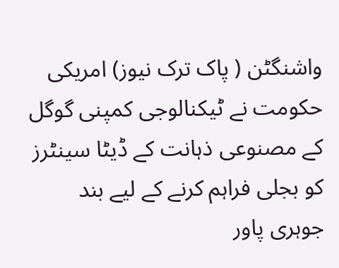واشنگٹن ( پاک ترک نیوز) امریکی حکومت نے ٹیکنالوجی کمپنی گوگل کے مصنوعی ذہانت کے ڈیٹا سینٹرز کو بجلی فراہم کرنے کے لیے بند جوہری پاور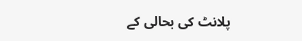پلانٹ کی بحالی کے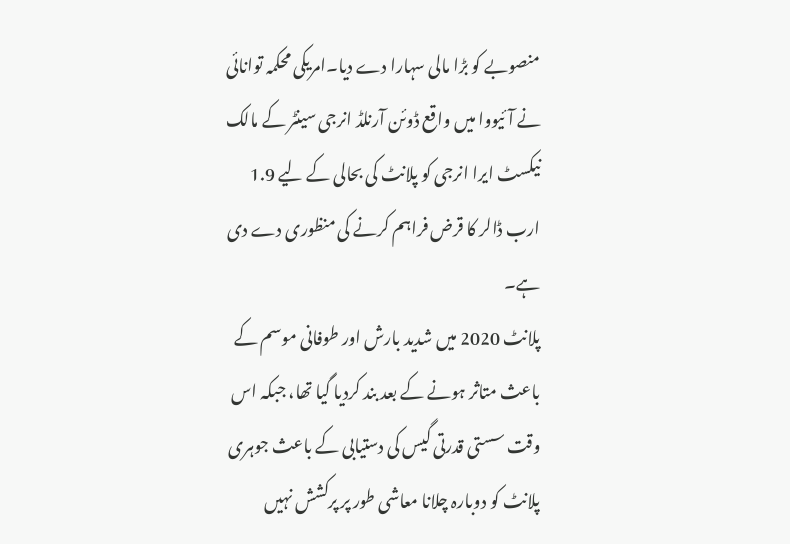منصوبے کو بڑا مالی سہارا دے دیا۔امریکی محکمہ توانائی نے آئیووا میں واقع ڈوئن آرنلڈ انرجی سینٹر کے مالک نیکسٹ ایرا انرجی کو پلانٹ کی بحالی کے لیے 1.9 ارب ڈالر کا قرض فراہم کرنے کی منظوری دے دی ہے۔
پلانٹ 2020 میں شدید بارش اور طوفانی موسم کے باعث متاثر ہونے کے بعد بند کردیا گیا تھا، جبکہ اس وقت سستی قدرتی گیس کی دستیابی کے باعث جوہری پلانٹ کو دوبارہ چلانا معاشی طور پر پرکشش نہیں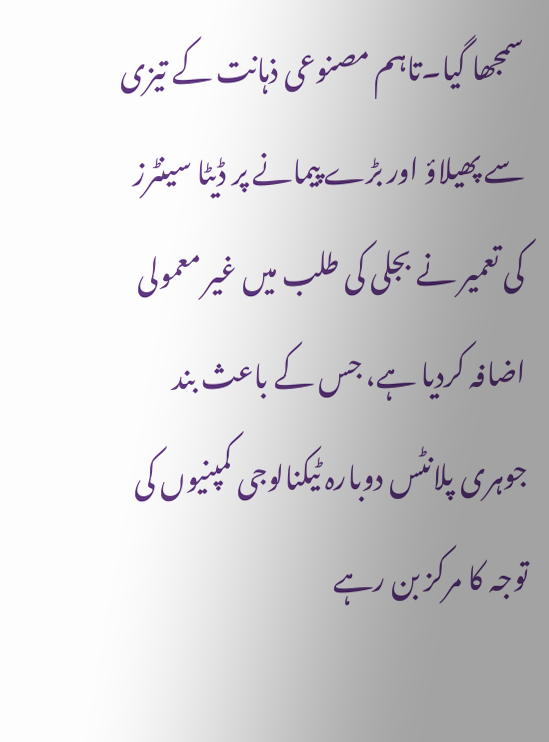سمجھا گیا۔تاہم مصنوعی ذہانت کے تیزی سے پھیلاؤ اور بڑے پیمانے پر ڈیٹا سینٹرز کی تعمیر نے بجلی کی طلب میں غیر معمولی اضافہ کردیا ہے، جس کے باعث بند جوہری پلانٹس دوبارہ ٹیکنالوجی کمپنیوں کی توجہ کا مرکز بن رہے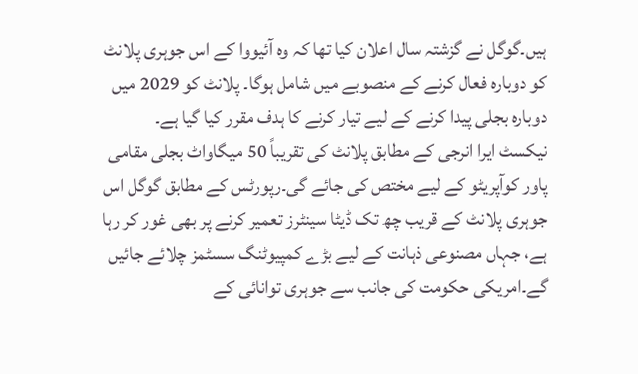ہیں۔گوگل نے گزشتہ سال اعلان کیا تھا کہ وہ آئیووا کے اس جوہری پلانٹ کو دوبارہ فعال کرنے کے منصوبے میں شامل ہوگا۔ پلانٹ کو 2029 میں دوبارہ بجلی پیدا کرنے کے لیے تیار کرنے کا ہدف مقرر کیا گیا ہے۔
نیکسٹ ایرا انرجی کے مطابق پلانٹ کی تقریباً 50 میگاواٹ بجلی مقامی پاور کوآپریٹو کے لیے مختص کی جائے گی۔رپورٹس کے مطابق گوگل اس جوہری پلانٹ کے قریب چھ تک ڈیٹا سینٹرز تعمیر کرنے پر بھی غور کر رہا ہے، جہاں مصنوعی ذہانت کے لیے بڑے کمپیوٹنگ سسٹمز چلائے جائیں گے۔امریکی حکومت کی جانب سے جوہری توانائی کے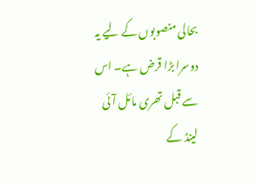بحالی منصوبوں کے لیے یہ دوسرا بڑا قرض ہے۔ اس سے قبل تھری مائل آئی لینڈ کے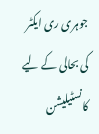جوہری ری ایکٹر کی بحالی کے لیے کانسٹیلیشن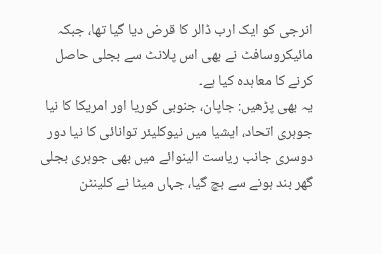انرجی کو ایک ارب ڈالر کا قرض دیا گیا تھا، جبکہ مائیکروسافٹ نے بھی اس پلانٹ سے بجلی حاصل کرنے کا معاہدہ کیا ہے۔
یہ بھی پڑھیں: جاپان، جنوبی کوریا اور امریکا کا نیا جوہری اتحاد، ایشیا میں نیوکلیئر توانائی کا نیا دور
دوسری جانب ریاست الینوائے میں بھی جوہری بجلی گھر بند ہونے سے بچ گیا، جہاں میٹا نے کلینٹن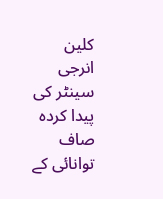کلین انرجی سینٹر کی پیدا کردہ صاف توانائی کے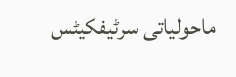ماحولیاتی سرٹیفکیٹس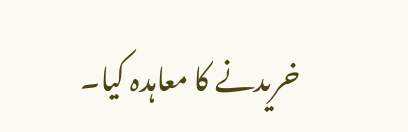خریدنے کا معاہدہ کیا۔